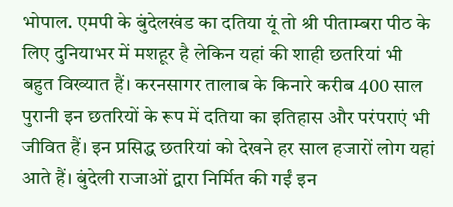भोपाल. एमपी के बुंदेलखंड का दतिया यूं तो श्री पीताम्बरा पीठ के लिए दुनियाभर में मशहूर है लेकिन यहां की शाही छतरियां भी बहुत विख्यात हैं। करनसागर तालाब के किनारे करीब 400 साल पुरानी इन छतरियों के रूप में दतिया का इतिहास और परंपराएं भी जीवित हैं। इन प्रसिद्ध छतरियां को देखने हर साल हजारों लोग यहां आते हैं। बुंदेली राजाओं द्वारा निर्मित की गईं इन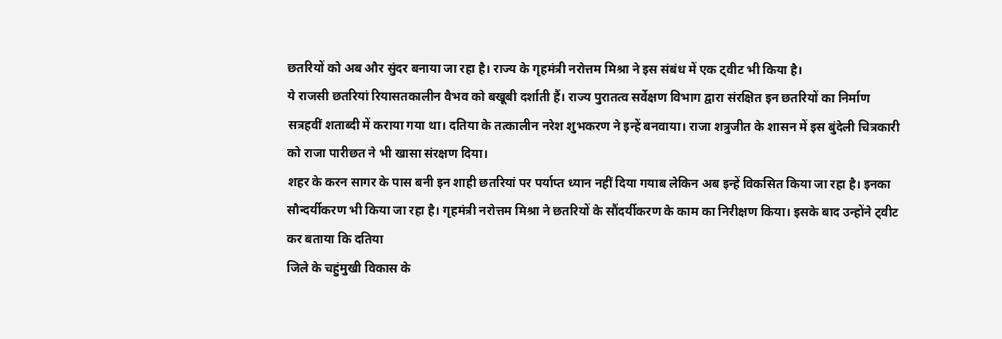छतरियों को अब और सुंदर बनाया जा रहा है। राज्य के गृहमंत्री नरोत्तम मिश्रा ने इस संबंध में एक ट्वीट भी किया है।
ये राजसी छतरियां रियासतकालीन वैभव को बखूबी दर्शाती हैं। राज्य पुरातत्व सर्वेक्षण विभाग द्वारा संरक्षित इन छतरियों का निर्माण सत्रहवीं शताब्दी में कराया गया था। दतिया के तत्कालीन नरेश शुभकरण ने इन्हें बनवाया। राजा शत्रुजीत के शासन में इस बुंदेली चित्रकारी को राजा पारीछत ने भी खासा संरक्षण दिया।
शहर के करन सागर के पास बनी इन शाही छतरियां पर पर्याप्त ध्यान नहीं दिया गयाब लेकिन अब इन्हें विकसित किया जा रहा है। इनका सौन्दर्यीकरण भी किया जा रहा है। गृहमंत्री नरोत्तम मिश्रा ने छतरियों के सौंदर्यीकरण के काम का निरीक्षण किया। इसके बाद उन्होंने ट्वीट कर बताया कि दतिया
जिले के चहुंमुखी विकास के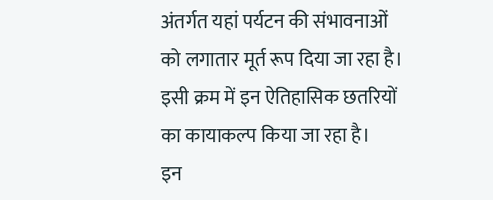अंतर्गत यहां पर्यटन की संभावनाओं को लगातार मूर्त रूप दिया जा रहा है। इसी क्रम में इन ऐतिहासिक छतरियों का कायाकल्प किया जा रहा है।
इन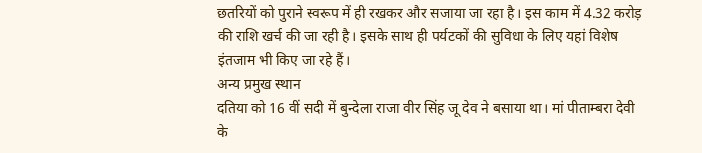छतरियों को पुराने स्वरूप में ही रखकर और सजाया जा रहा है। इस काम में 4.32 करोड़ की राशि खर्च की जा रही है। इसके साथ ही पर्यटकों की सुविधा के लिए यहां विशेष इंतजाम भी किए जा रहे हैं।
अन्य प्रमुख स्थान
दतिया को 16 वीं सदी में बुन्देला राजा वीर सिंह जू देव ने बसाया था। मां पीताम्बरा देवी के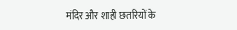मंदिर और शाही छतरियों के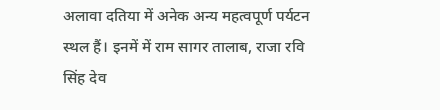अलावा दतिया में अनेक अन्य महत्वपूर्ण पर्यटन स्थल हैं। इनमें में राम सागर तालाब, राजा रवि सिंह देव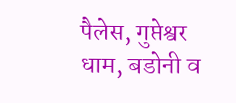पैलेस, गुप्तेश्वर धाम, बडोनी व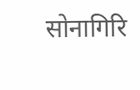सोनागिरि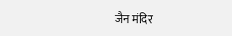जैन मंदिर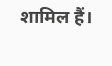शामिल हैं।